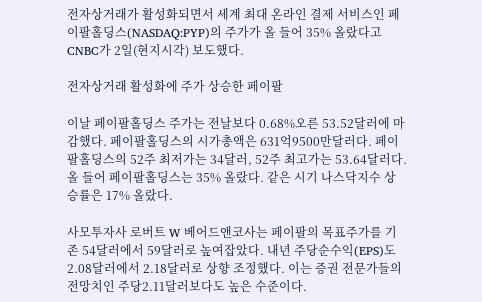전자상거래가 활성화되면서 세계 최대 온라인 결제 서비스인 페이팔홀딩스(NASDAQ:PYP)의 주가가 올 들어 35% 올랐다고 CNBC가 2일(현지시각) 보도했다.

전자상거래 활성화에 주가 상승한 페이팔

이날 페이팔홀딩스 주가는 전날보다 0.68%오른 53.52달러에 마감했다. 페이팔홀딩스의 시가총액은 631억9500만달러다. 페이팔홀딩스의 52주 최저가는 34달러, 52주 최고가는 53.64달러다. 올 들어 페이팔홀딩스는 35% 올랐다. 같은 시기 나스닥지수 상승률은 17% 올랐다.

사모투자사 로버트 W 베어드앤코사는 페이팔의 목표주가를 기존 54달러에서 59달러로 높여잡았다. 내년 주당순수익(EPS)도 2.08달러에서 2.18달러로 상향 조정했다. 이는 증권 전문가들의 전망치인 주당2.11달러보다도 높은 수준이다.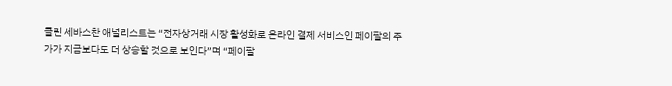콜린 세바스찬 애널리스트는 “전자상거래 시장 활성화로 온라인 결제 서비스인 페이팔의 주가가 지금보다도 더 상승할 것으로 보인다”며 “페이팔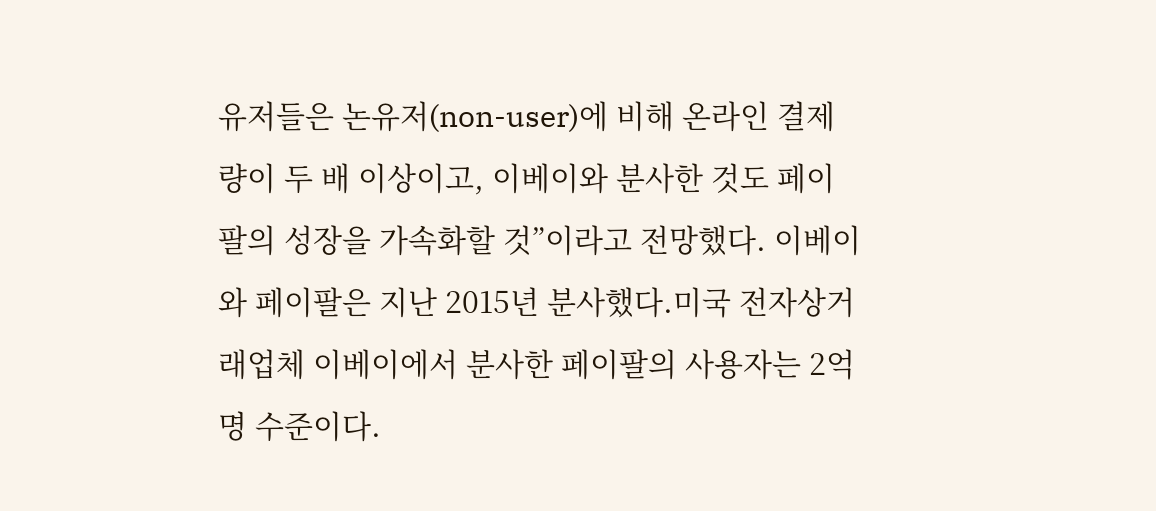유저들은 논유저(non-user)에 비해 온라인 결제량이 두 배 이상이고, 이베이와 분사한 것도 페이팔의 성장을 가속화할 것”이라고 전망했다. 이베이와 페이팔은 지난 2015년 분사했다.미국 전자상거래업체 이베이에서 분사한 페이팔의 사용자는 2억명 수준이다.